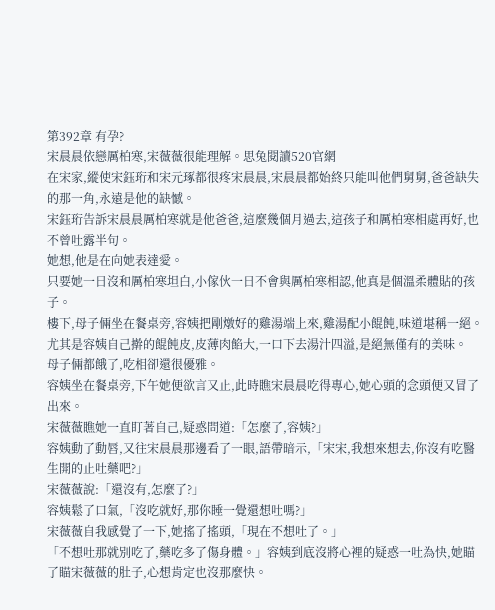第392章 有孕?
宋晨晨依戀厲柏寒,宋薇薇很能理解。思兔閱讀520官網
在宋家,縱使宋鈺珩和宋元琢都很疼宋晨晨,宋晨晨都始終只能叫他們舅舅,爸爸缺失的那一角,永遠是他的缺憾。
宋鈺珩告訴宋晨晨厲柏寒就是他爸爸,這麼幾個月過去,這孩子和厲柏寒相處再好,也不曾吐露半句。
她想,他是在向她表達愛。
只要她一日沒和厲柏寒坦白,小傢伙一日不會與厲柏寒相認,他真是個溫柔體貼的孩子。
樓下,母子倆坐在餐桌旁,容姨把剛燉好的雞湯端上來,雞湯配小餛飩,味道堪稱一絕。
尤其是容姨自己擀的餛飩皮,皮薄肉餡大,一口下去湯汁四溢,是絕無僅有的美味。
母子倆都餓了,吃相卻還很優雅。
容姨坐在餐桌旁,下午她便欲言又止,此時瞧宋晨晨吃得專心,她心頭的念頭便又冒了出來。
宋薇薇瞧她一直盯著自己,疑惑問道:「怎麼了,容姨?」
容姨動了動唇,又往宋晨晨那邊看了一眼,語帶暗示,「宋宋,我想來想去,你沒有吃醫生開的止吐藥吧?」
宋薇薇說:「還沒有,怎麼了?」
容姨鬆了口氣,「沒吃就好,那你睡一覺還想吐嗎?」
宋薇薇自我感覺了一下,她搖了搖頭,「現在不想吐了。」
「不想吐那就別吃了,藥吃多了傷身體。」容姨到底沒將心裡的疑惑一吐為快,她瞄了瞄宋薇薇的肚子,心想肯定也沒那麼快。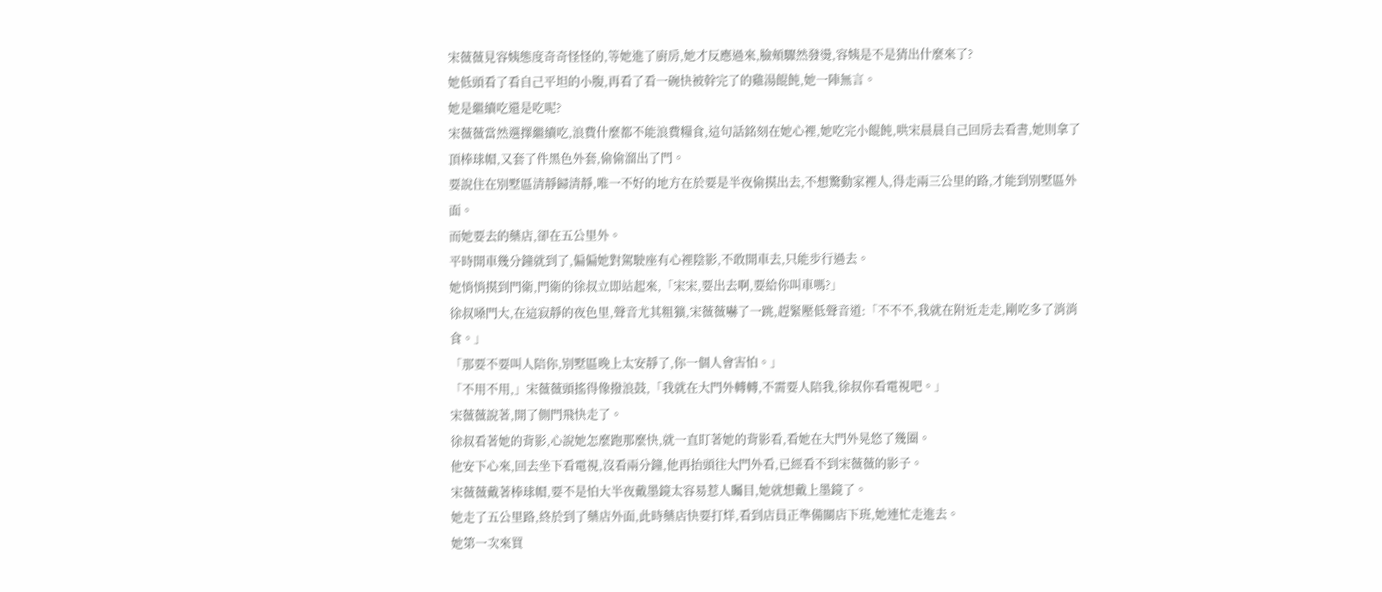宋薇薇見容姨態度奇奇怪怪的,等她進了廚房,她才反應過來,臉頰驟然發燙,容姨是不是猜出什麼來了?
她低頭看了看自己平坦的小腹,再看了看一碗快被幹完了的雞湯餛飩,她一陣無言。
她是繼續吃還是吃呢?
宋薇薇當然選擇繼續吃,浪費什麼都不能浪費糧食,這句話銘刻在她心裡,她吃完小餛飩,哄宋晨晨自己回房去看書,她則拿了頂棒球帽,又套了件黑色外套,偷偷溜出了門。
要說住在別墅區清靜歸清靜,唯一不好的地方在於要是半夜偷摸出去,不想驚動家裡人,得走兩三公里的路,才能到別墅區外面。
而她要去的藥店,卻在五公里外。
平時開車幾分鐘就到了,偏偏她對駕駛座有心裡陰影,不敢開車去,只能步行過去。
她悄悄摸到門衛,門衛的徐叔立即站起來,「宋宋,要出去啊,要給你叫車嗎?」
徐叔嗓門大,在這寂靜的夜色里,聲音尤其粗獷,宋薇薇嚇了一跳,趕緊壓低聲音道:「不不不,我就在附近走走,剛吃多了消消食。」
「那要不要叫人陪你,別墅區晚上太安靜了,你一個人會害怕。」
「不用不用,」宋薇薇頭搖得像撥浪鼓,「我就在大門外轉轉,不需要人陪我,徐叔你看電視吧。」
宋薇薇說著,開了側門飛快走了。
徐叔看著她的背影,心說她怎麼跑那麼快,就一直盯著她的背影看,看她在大門外晃悠了幾圈。
他安下心來,回去坐下看電視,沒看兩分鐘,他再抬頭往大門外看,已經看不到宋薇薇的影子。
宋薇薇戴著棒球帽,要不是怕大半夜戴墨鏡太容易惹人矚目,她就想戴上墨鏡了。
她走了五公里路,終於到了藥店外面,此時藥店快要打烊,看到店員正準備關店下班,她連忙走進去。
她第一次來買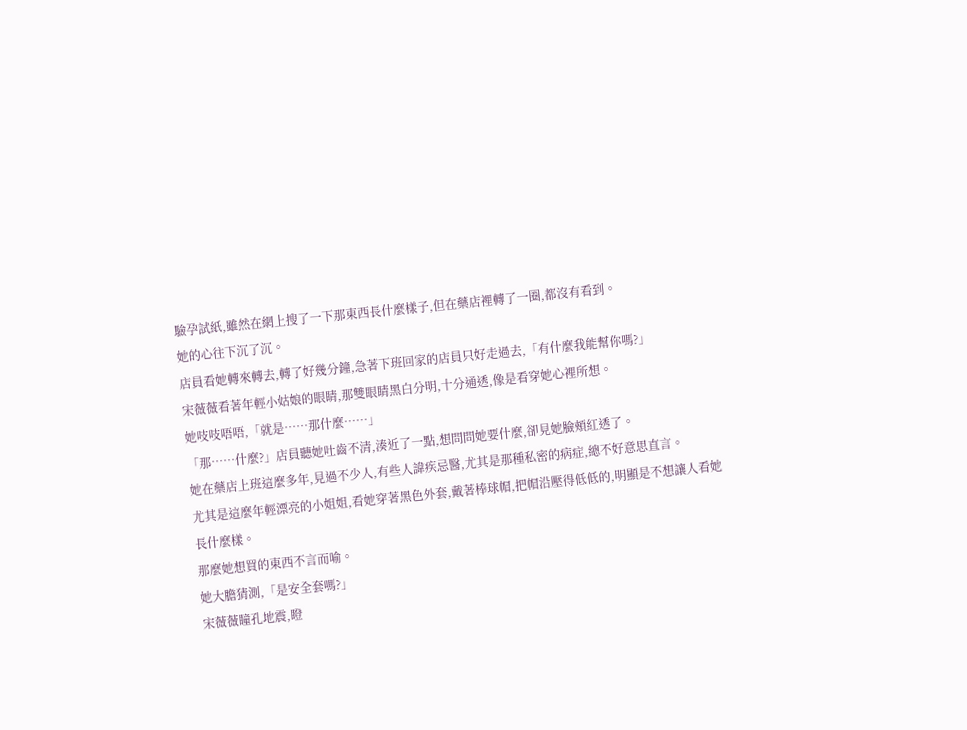驗孕試紙,雖然在網上搜了一下那東西長什麼樣子,但在藥店裡轉了一圈,都沒有看到。
她的心往下沉了沉。
店員看她轉來轉去,轉了好幾分鐘,急著下班回家的店員只好走過去,「有什麼我能幫你嗎?」
宋薇薇看著年輕小姑娘的眼睛,那雙眼睛黑白分明,十分通透,像是看穿她心裡所想。
她吱吱唔唔,「就是……那什麼……」
「那……什麼?」店員聽她吐齒不清,湊近了一點,想問問她要什麼,卻見她臉頰紅透了。
她在藥店上班這麼多年,見過不少人,有些人諱疾忌醫,尤其是那種私密的病症,總不好意思直言。
尤其是這麼年輕漂亮的小姐姐,看她穿著黑色外套,戴著棒球帽,把帽沿壓得低低的,明顯是不想讓人看她長什麼樣。
那麼她想買的東西不言而喻。
她大膽猜測,「是安全套嗎?」
宋薇薇瞳孔地震,瞪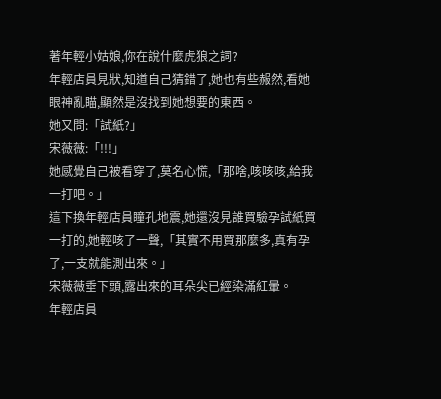著年輕小姑娘,你在說什麼虎狼之詞?
年輕店員見狀,知道自己猜錯了,她也有些赧然,看她眼神亂瞄,顯然是沒找到她想要的東西。
她又問:「試紙?」
宋薇薇:「!!!」
她感覺自己被看穿了,莫名心慌,「那啥,咳咳咳,給我一打吧。」
這下換年輕店員瞳孔地震,她還沒見誰買驗孕試紙買一打的,她輕咳了一聲,「其實不用買那麼多,真有孕了,一支就能測出來。」
宋薇薇垂下頭,露出來的耳朵尖已經染滿紅暈。
年輕店員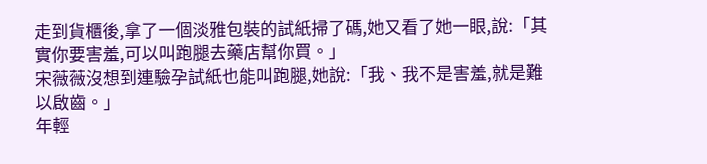走到貨櫃後,拿了一個淡雅包裝的試紙掃了碼,她又看了她一眼,說:「其實你要害羞,可以叫跑腿去藥店幫你買。」
宋薇薇沒想到連驗孕試紙也能叫跑腿,她說:「我、我不是害羞,就是難以啟齒。」
年輕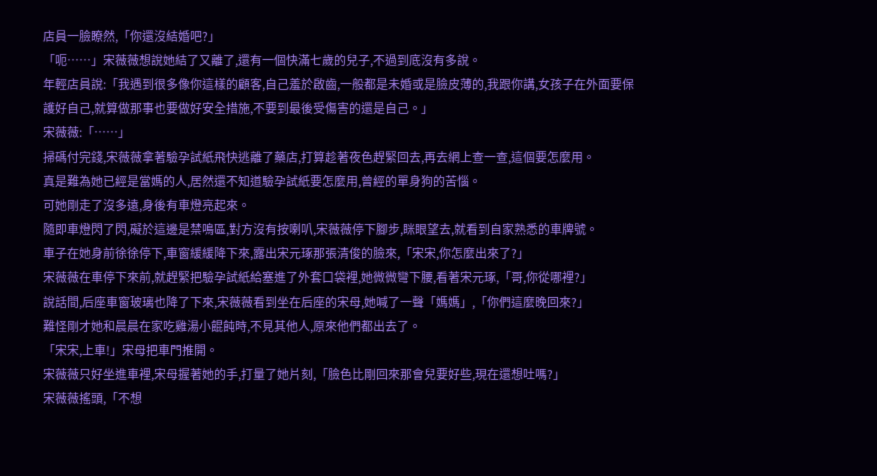店員一臉瞭然,「你還沒結婚吧?」
「呃……」宋薇薇想說她結了又離了,還有一個快滿七歲的兒子,不過到底沒有多說。
年輕店員說:「我遇到很多像你這樣的顧客,自己羞於啟齒,一般都是未婚或是臉皮薄的,我跟你講,女孩子在外面要保護好自己,就算做那事也要做好安全措施,不要到最後受傷害的還是自己。」
宋薇薇:「……」
掃碼付完錢,宋薇薇拿著驗孕試紙飛快逃離了藥店,打算趁著夜色趕緊回去,再去網上查一查,這個要怎麼用。
真是難為她已經是當媽的人,居然還不知道驗孕試紙要怎麼用,曾經的單身狗的苦惱。
可她剛走了沒多遠,身後有車燈亮起來。
隨即車燈閃了閃,礙於這邊是禁鳴區,對方沒有按喇叭,宋薇薇停下腳步,眯眼望去,就看到自家熟悉的車牌號。
車子在她身前徐徐停下,車窗緩緩降下來,露出宋元琢那張清俊的臉來,「宋宋,你怎麼出來了?」
宋薇薇在車停下來前,就趕緊把驗孕試紙給塞進了外套口袋裡,她微微彎下腰,看著宋元琢,「哥,你從哪裡?」
說話間,后座車窗玻璃也降了下來,宋薇薇看到坐在后座的宋母,她喊了一聲「媽媽」,「你們這麼晚回來?」
難怪剛才她和晨晨在家吃雞湯小餛飩時,不見其他人,原來他們都出去了。
「宋宋,上車!」宋母把車門推開。
宋薇薇只好坐進車裡,宋母握著她的手,打量了她片刻,「臉色比剛回來那會兒要好些,現在還想吐嗎?」
宋薇薇搖頭,「不想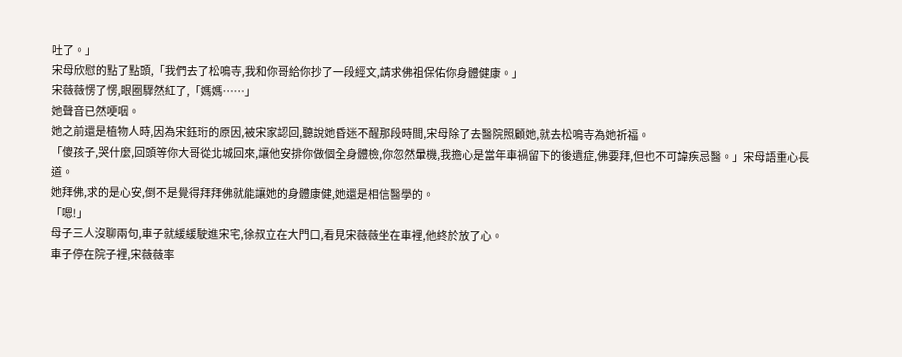吐了。」
宋母欣慰的點了點頭,「我們去了松鳴寺,我和你哥給你抄了一段經文,請求佛祖保佑你身體健康。」
宋薇薇愣了愣,眼圈驟然紅了,「媽媽……」
她聲音已然哽咽。
她之前還是植物人時,因為宋鈺珩的原因,被宋家認回,聽說她昏迷不醒那段時間,宋母除了去醫院照顧她,就去松鳴寺為她祈福。
「傻孩子,哭什麼,回頭等你大哥從北城回來,讓他安排你做個全身體檢,你忽然暈機,我擔心是當年車禍留下的後遺症,佛要拜,但也不可諱疾忌醫。」宋母語重心長道。
她拜佛,求的是心安,倒不是覺得拜拜佛就能讓她的身體康健,她還是相信醫學的。
「嗯!」
母子三人沒聊兩句,車子就緩緩駛進宋宅,徐叔立在大門口,看見宋薇薇坐在車裡,他終於放了心。
車子停在院子裡,宋薇薇率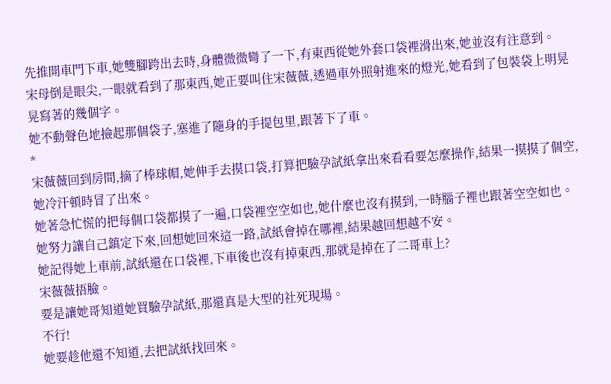先推開車門下車,她雙腳跨出去時,身體微微彎了一下,有東西從她外套口袋裡滑出來,她並沒有注意到。
宋母倒是眼尖,一眼就看到了那東西,她正要叫住宋薇薇,透過車外照射進來的燈光,她看到了包裝袋上明晃晃寫著的幾個字。
她不動聲色地撿起那個袋子,塞進了隨身的手提包里,跟著下了車。
*
宋薇薇回到房間,摘了棒球帽,她伸手去摸口袋,打算把驗孕試紙拿出來看看要怎麼操作,結果一摸摸了個空,她冷汗頓時冒了出來。
她著急忙慌的把每個口袋都摸了一遍,口袋裡空空如也,她什麼也沒有摸到,一時腦子裡也跟著空空如也。
她努力讓自己鎮定下來,回想她回來這一路,試紙會掉在哪裡,結果越回想越不安。
她記得她上車前,試紙還在口袋裡,下車後也沒有掉東西,那就是掉在了二哥車上?
宋薇薇捂臉。
要是讓她哥知道她買驗孕試紙,那還真是大型的社死現場。
不行!
她要趁他還不知道,去把試紙找回來。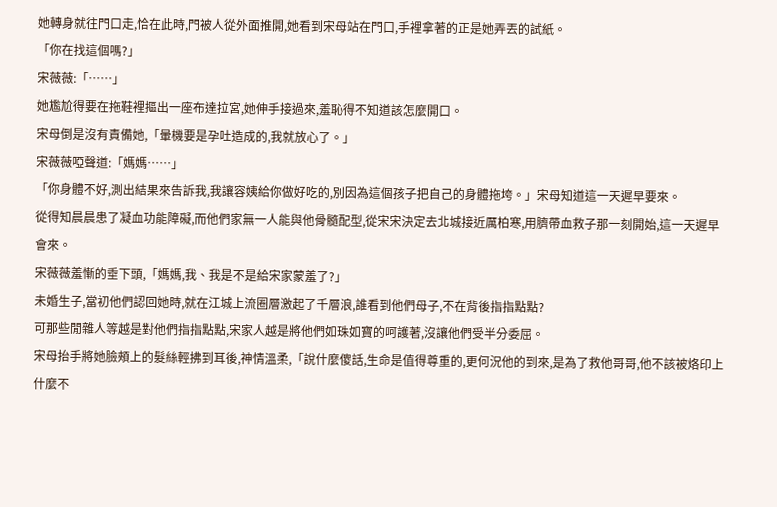她轉身就往門口走,恰在此時,門被人從外面推開,她看到宋母站在門口,手裡拿著的正是她弄丟的試紙。
「你在找這個嗎?」
宋薇薇:「……」
她尷尬得要在拖鞋裡摳出一座布達拉宮,她伸手接過來,羞恥得不知道該怎麼開口。
宋母倒是沒有責備她,「暈機要是孕吐造成的,我就放心了。」
宋薇薇啞聲道:「媽媽……」
「你身體不好,測出結果來告訴我,我讓容姨給你做好吃的,別因為這個孩子把自己的身體拖垮。」宋母知道這一天遲早要來。
從得知晨晨患了凝血功能障礙,而他們家無一人能與他骨髓配型,從宋宋決定去北城接近厲柏寒,用臍帶血救子那一刻開始,這一天遲早會來。
宋薇薇羞慚的垂下頭,「媽媽,我、我是不是給宋家蒙羞了?」
未婚生子,當初他們認回她時,就在江城上流圈層激起了千層浪,誰看到他們母子,不在背後指指點點?
可那些閒雜人等越是對他們指指點點,宋家人越是將他們如珠如寶的呵護著,沒讓他們受半分委屈。
宋母抬手將她臉頰上的髮絲輕拂到耳後,神情溫柔,「說什麼傻話,生命是值得尊重的,更何況他的到來,是為了救他哥哥,他不該被烙印上什麼不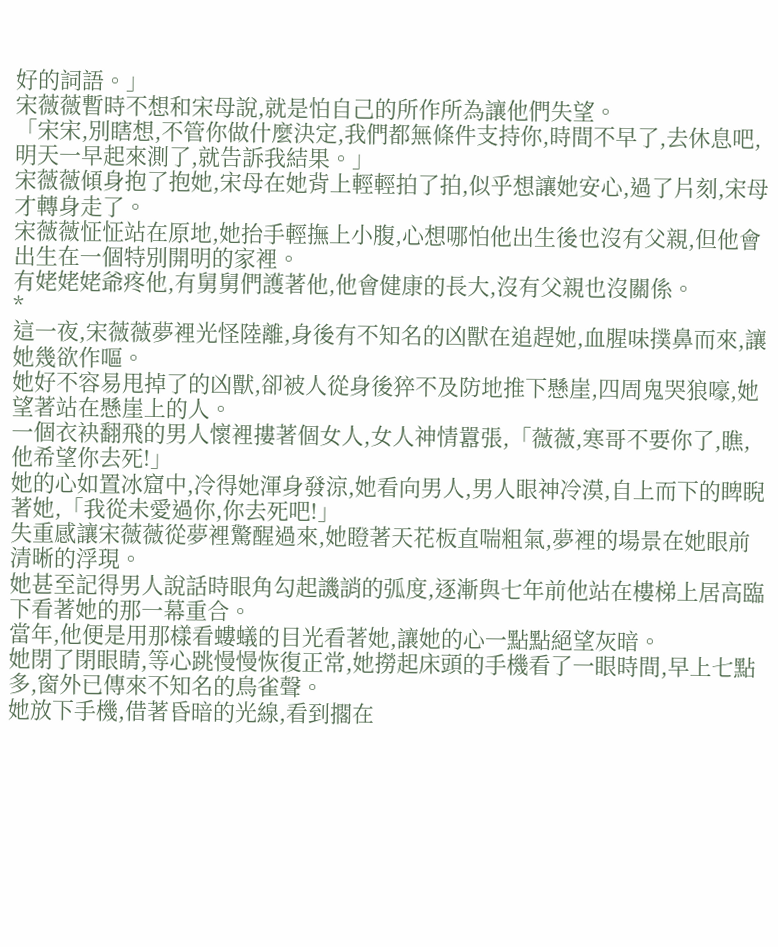好的詞語。」
宋薇薇暫時不想和宋母說,就是怕自己的所作所為讓他們失望。
「宋宋,別瞎想,不管你做什麼決定,我們都無條件支持你,時間不早了,去休息吧,明天一早起來測了,就告訴我結果。」
宋薇薇傾身抱了抱她,宋母在她背上輕輕拍了拍,似乎想讓她安心,過了片刻,宋母才轉身走了。
宋薇薇怔怔站在原地,她抬手輕撫上小腹,心想哪怕他出生後也沒有父親,但他會出生在一個特別開明的家裡。
有姥姥姥爺疼他,有舅舅們護著他,他會健康的長大,沒有父親也沒關係。
*
這一夜,宋薇薇夢裡光怪陸離,身後有不知名的凶獸在追趕她,血腥味撲鼻而來,讓她幾欲作嘔。
她好不容易甩掉了的凶獸,卻被人從身後猝不及防地推下懸崖,四周鬼哭狼嚎,她望著站在懸崖上的人。
一個衣袂翻飛的男人懷裡摟著個女人,女人神情囂張,「薇薇,寒哥不要你了,瞧,他希望你去死!」
她的心如置冰窟中,冷得她渾身發涼,她看向男人,男人眼神冷漠,自上而下的睥睨著她,「我從未愛過你,你去死吧!」
失重感讓宋薇薇從夢裡驚醒過來,她瞪著天花板直喘粗氣,夢裡的場景在她眼前清晰的浮現。
她甚至記得男人說話時眼角勾起譏誚的弧度,逐漸與七年前他站在樓梯上居高臨下看著她的那一幕重合。
當年,他便是用那樣看螻蟻的目光看著她,讓她的心一點點絕望灰暗。
她閉了閉眼睛,等心跳慢慢恢復正常,她撈起床頭的手機看了一眼時間,早上七點多,窗外已傳來不知名的鳥雀聲。
她放下手機,借著昏暗的光線,看到擱在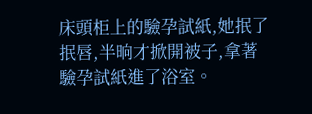床頭柜上的驗孕試紙,她抿了抿唇,半晌才掀開被子,拿著驗孕試紙進了浴室。